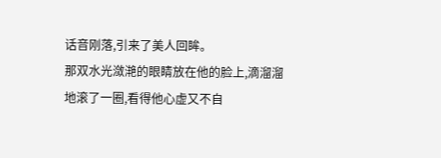话音刚落,引来了美人回眸。
那双水光潋滟的眼睛放在他的脸上,滴溜溜地滚了一圈,看得他心虚又不自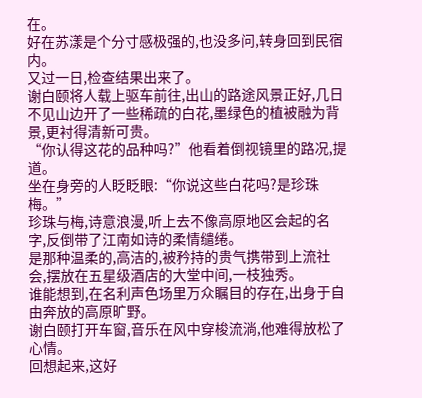在。
好在苏漾是个分寸感极强的,也没多问,转身回到民宿内。
又过一日,检查结果出来了。
谢白颐将人载上驱车前往,出山的路途风景正好,几日不见山边开了一些稀疏的白花,墨绿色的植被融为背景,更衬得清新可贵。
“你认得这花的品种吗?”他看着倒视镜里的路况,提道。
坐在身旁的人眨眨眼:“你说这些白花吗?是珍珠梅。”
珍珠与梅,诗意浪漫,听上去不像高原地区会起的名字,反倒带了江南如诗的柔情缱绻。
是那种温柔的,高洁的,被矜持的贵气携带到上流社会,摆放在五星级酒店的大堂中间,一枝独秀。
谁能想到,在名利声色场里万众瞩目的存在,出身于自由奔放的高原旷野。
谢白颐打开车窗,音乐在风中穿梭流淌,他难得放松了心情。
回想起来,这好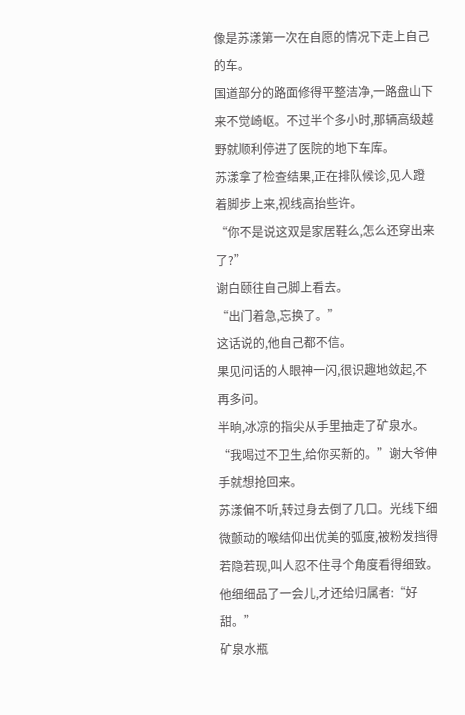像是苏漾第一次在自愿的情况下走上自己的车。
国道部分的路面修得平整洁净,一路盘山下来不觉崎岖。不过半个多小时,那辆高级越野就顺利停进了医院的地下车库。
苏漾拿了检查结果,正在排队候诊,见人蹬着脚步上来,视线高抬些许。
“你不是说这双是家居鞋么,怎么还穿出来了?”
谢白颐往自己脚上看去。
“出门着急,忘换了。”
这话说的,他自己都不信。
果见问话的人眼神一闪,很识趣地敛起,不再多问。
半晌,冰凉的指尖从手里抽走了矿泉水。
“我喝过不卫生,给你买新的。”谢大爷伸手就想抢回来。
苏漾偏不听,转过身去倒了几口。光线下细微颤动的喉结仰出优美的弧度,被粉发挡得若隐若现,叫人忍不住寻个角度看得细致。
他细细品了一会儿,才还给归属者:“好甜。”
矿泉水瓶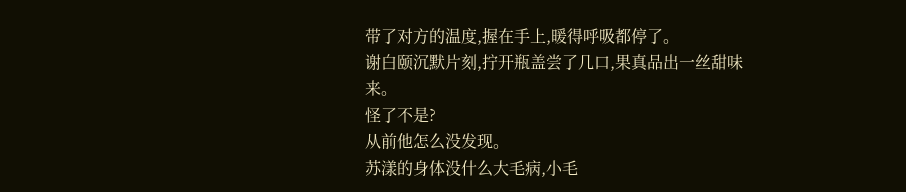带了对方的温度,握在手上,暖得呼吸都停了。
谢白颐沉默片刻,拧开瓶盖尝了几口,果真品出一丝甜味来。
怪了不是?
从前他怎么没发现。
苏漾的身体没什么大毛病,小毛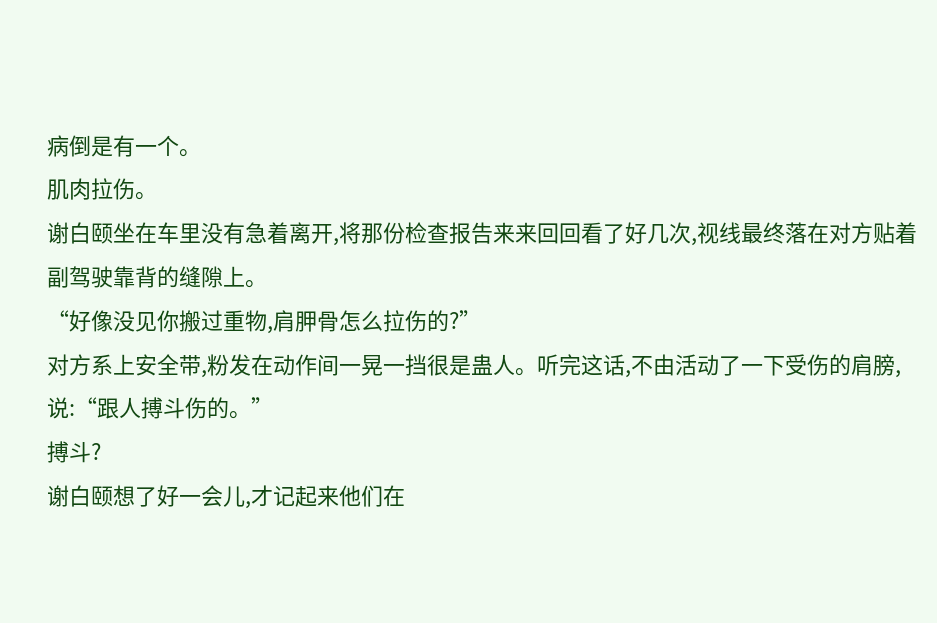病倒是有一个。
肌肉拉伤。
谢白颐坐在车里没有急着离开,将那份检查报告来来回回看了好几次,视线最终落在对方贴着副驾驶靠背的缝隙上。
“好像没见你搬过重物,肩胛骨怎么拉伤的?”
对方系上安全带,粉发在动作间一晃一挡很是蛊人。听完这话,不由活动了一下受伤的肩膀,说:“跟人搏斗伤的。”
搏斗?
谢白颐想了好一会儿,才记起来他们在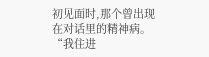初见面时,那个曾出现在对话里的精神病。
“我住进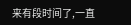来有段时间了,一直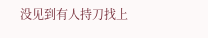没见到有人持刀找上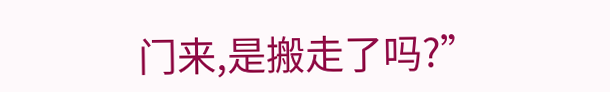门来,是搬走了吗?”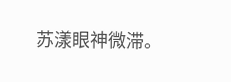苏漾眼神微滞。